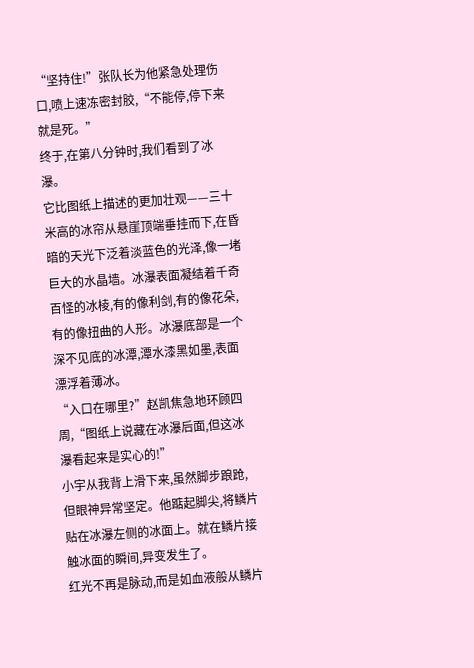“坚持住!”张队长为他紧急处理伤口,喷上速冻密封胶,“不能停,停下来就是死。”
终于,在第八分钟时,我们看到了冰瀑。
它比图纸上描述的更加壮观——三十米高的冰帘从悬崖顶端垂挂而下,在昏暗的天光下泛着淡蓝色的光泽,像一堵巨大的水晶墙。冰瀑表面凝结着千奇百怪的冰棱,有的像利剑,有的像花朵,有的像扭曲的人形。冰瀑底部是一个深不见底的冰潭,潭水漆黑如墨,表面漂浮着薄冰。
“入口在哪里?”赵凯焦急地环顾四周,“图纸上说藏在冰瀑后面,但这冰瀑看起来是实心的!”
小宇从我背上滑下来,虽然脚步踉跄,但眼神异常坚定。他踮起脚尖,将鳞片贴在冰瀑左侧的冰面上。就在鳞片接触冰面的瞬间,异变发生了。
红光不再是脉动,而是如血液般从鳞片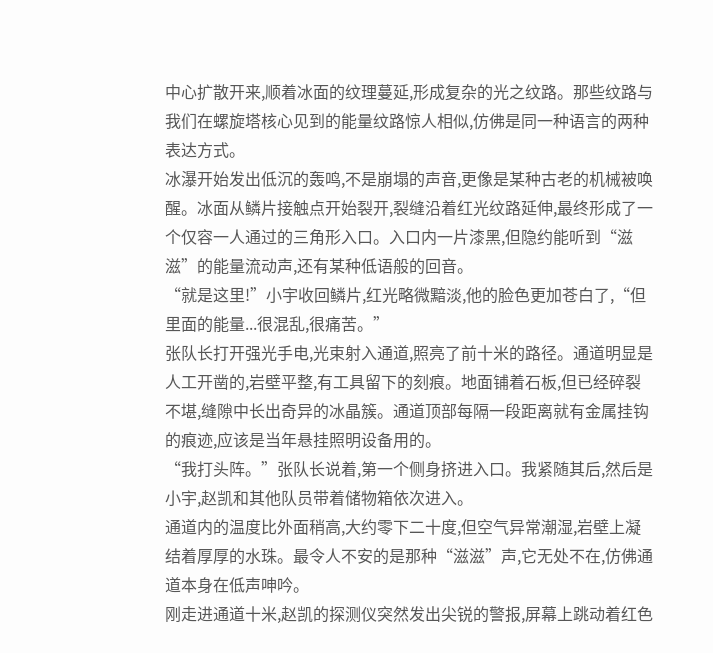中心扩散开来,顺着冰面的纹理蔓延,形成复杂的光之纹路。那些纹路与我们在螺旋塔核心见到的能量纹路惊人相似,仿佛是同一种语言的两种表达方式。
冰瀑开始发出低沉的轰鸣,不是崩塌的声音,更像是某种古老的机械被唤醒。冰面从鳞片接触点开始裂开,裂缝沿着红光纹路延伸,最终形成了一个仅容一人通过的三角形入口。入口内一片漆黑,但隐约能听到“滋滋”的能量流动声,还有某种低语般的回音。
“就是这里!”小宇收回鳞片,红光略微黯淡,他的脸色更加苍白了,“但里面的能量...很混乱,很痛苦。”
张队长打开强光手电,光束射入通道,照亮了前十米的路径。通道明显是人工开凿的,岩壁平整,有工具留下的刻痕。地面铺着石板,但已经碎裂不堪,缝隙中长出奇异的冰晶簇。通道顶部每隔一段距离就有金属挂钩的痕迹,应该是当年悬挂照明设备用的。
“我打头阵。”张队长说着,第一个侧身挤进入口。我紧随其后,然后是小宇,赵凯和其他队员带着储物箱依次进入。
通道内的温度比外面稍高,大约零下二十度,但空气异常潮湿,岩壁上凝结着厚厚的水珠。最令人不安的是那种“滋滋”声,它无处不在,仿佛通道本身在低声呻吟。
刚走进通道十米,赵凯的探测仪突然发出尖锐的警报,屏幕上跳动着红色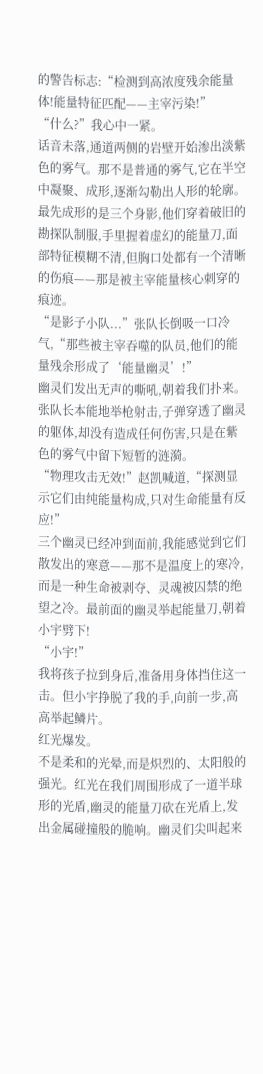的警告标志:“检测到高浓度残余能量体!能量特征匹配——主宰污染!”
“什么?”我心中一紧。
话音未落,通道两侧的岩壁开始渗出淡紫色的雾气。那不是普通的雾气,它在半空中凝聚、成形,逐渐勾勒出人形的轮廓。最先成形的是三个身影,他们穿着破旧的勘探队制服,手里握着虚幻的能量刀,面部特征模糊不清,但胸口处都有一个清晰的伤痕——那是被主宰能量核心刺穿的痕迹。
“是影子小队...”张队长倒吸一口冷气,“那些被主宰吞噬的队员,他们的能量残余形成了‘能量幽灵’!”
幽灵们发出无声的嘶吼,朝着我们扑来。张队长本能地举枪射击,子弹穿透了幽灵的躯体,却没有造成任何伤害,只是在紫色的雾气中留下短暂的涟漪。
“物理攻击无效!”赵凯喊道,“探测显示它们由纯能量构成,只对生命能量有反应!”
三个幽灵已经冲到面前,我能感觉到它们散发出的寒意——那不是温度上的寒冷,而是一种生命被剥夺、灵魂被囚禁的绝望之冷。最前面的幽灵举起能量刀,朝着小宇劈下!
“小宇!”
我将孩子拉到身后,准备用身体挡住这一击。但小宇挣脱了我的手,向前一步,高高举起鳞片。
红光爆发。
不是柔和的光晕,而是炽烈的、太阳般的强光。红光在我们周围形成了一道半球形的光盾,幽灵的能量刀砍在光盾上,发出金属碰撞般的脆响。幽灵们尖叫起来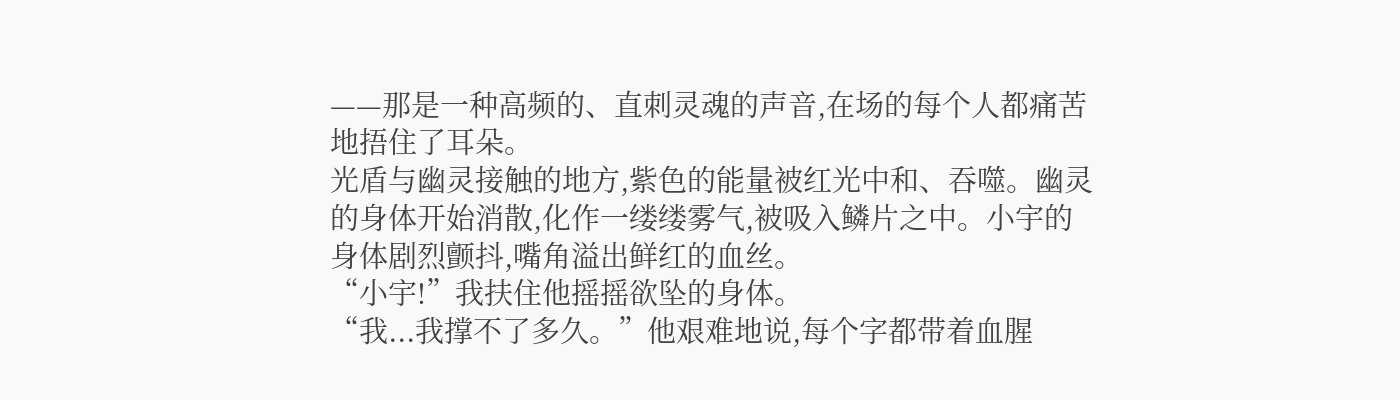——那是一种高频的、直刺灵魂的声音,在场的每个人都痛苦地捂住了耳朵。
光盾与幽灵接触的地方,紫色的能量被红光中和、吞噬。幽灵的身体开始消散,化作一缕缕雾气,被吸入鳞片之中。小宇的身体剧烈颤抖,嘴角溢出鲜红的血丝。
“小宇!”我扶住他摇摇欲坠的身体。
“我...我撑不了多久。”他艰难地说,每个字都带着血腥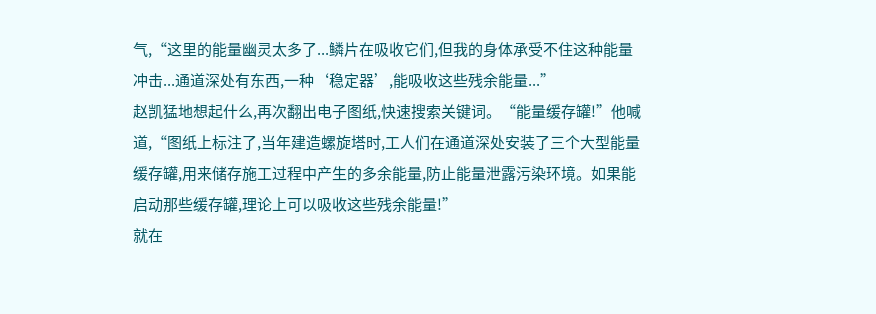气,“这里的能量幽灵太多了...鳞片在吸收它们,但我的身体承受不住这种能量冲击...通道深处有东西,一种‘稳定器’,能吸收这些残余能量...”
赵凯猛地想起什么,再次翻出电子图纸,快速搜索关键词。“能量缓存罐!”他喊道,“图纸上标注了,当年建造螺旋塔时,工人们在通道深处安装了三个大型能量缓存罐,用来储存施工过程中产生的多余能量,防止能量泄露污染环境。如果能启动那些缓存罐,理论上可以吸收这些残余能量!”
就在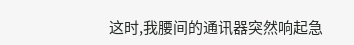这时,我腰间的通讯器突然响起急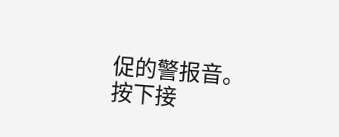促的警报音。按下接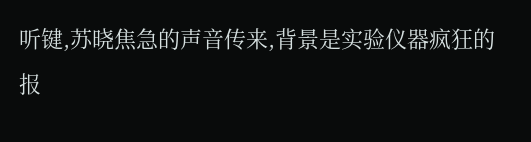听键,苏晓焦急的声音传来,背景是实验仪器疯狂的报